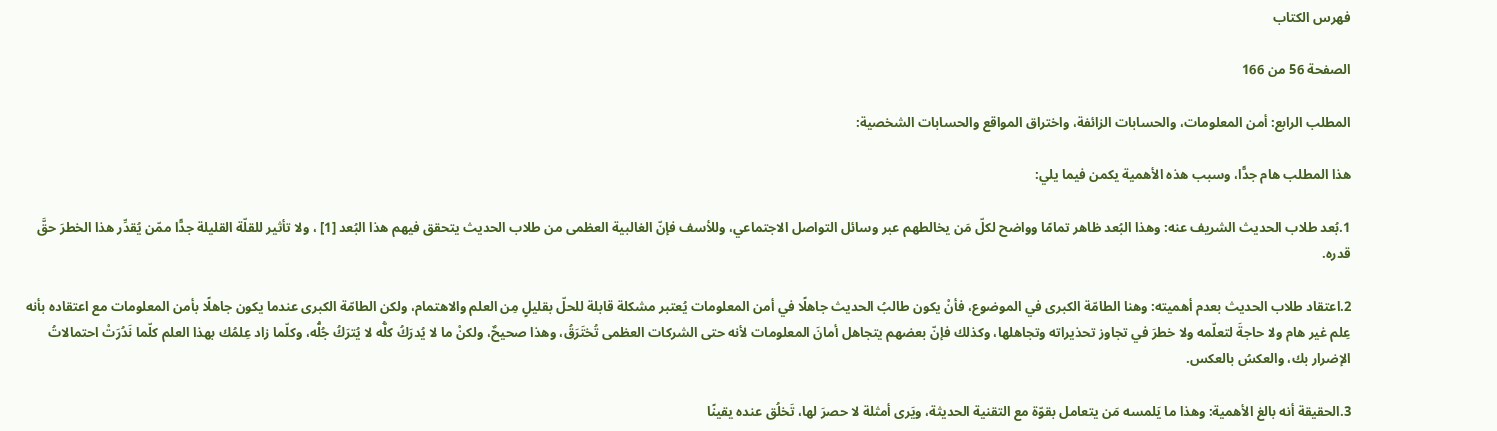فهرس الكتاب

الصفحة 56 من 166

المطلب الرابع: أمن المعلومات، والحسابات الزائفة، واختراق المواقع والحسابات الشخصية:

هذا المطلب هام جدًّا، وسبب هذه الأهمية يكمن فيما يلي:

1.بُعد طلاب الحديث الشريف عنه: وهذا البُعد ظاهر تمامًا وواضح لكلّ مَن يخالطهم عبر وسائل التواصل الاجتماعي، وللأسف فإنّ الغالبية العظمى من طلاب الحديث يتحقق فيهم هذا البُعد [1] ، ولا تأثير للقلّة القليلة جدًّا ممّن يُقدِّر هذا الخطرَ حقَّ قدره.

2.اعتقاد طلاب الحديث بعدم أهميته: وهنا الطامّة الكبرى في الموضوع، فأنْ يكون طالبُ الحديث جاهلًا في أمن المعلومات يُعتبر مشكلة قابلة للحلّ بقليلٍ مِن العلم والاهتمام، ولكن الطامّة الكبرى عندما يكون جاهلًا بأمن المعلومات مع اعتقاده بأنه عِلم غير هام ولا حاجةَ لتعلّمه ولا خطرَ في تجاوز تحذيراته وتجاهلها، وكذلك فإنّ بعضهم يتجاهل أمانَ المعلومات لأنه حتى الشركات العظمى تُختَرَقُ، وهذا صحيحٌ، ولكنْ ما لا يُدرَكُ كلُّه لا يُترَكُ جُلُّه، وكلّما زاد عِلمُك بهذا العلم كلّما نَدُرَتْ احتمالاتُ الإضرار بك، والعكسُ بالعكس.

3.الحقيقة أنه بالغ الأهمية: وهذا ما يَلمسه مَن يتعامل بقوّة مع التقنية الحديثة، ويَرى أمثلة لا حصرَ لها، تَخلُق عنده يقينًا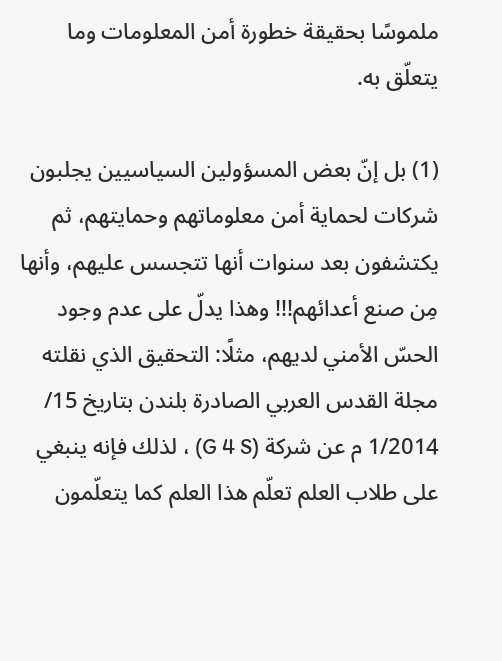ملموسًا بحقيقة خطورة أمن المعلومات وما يتعلّق به.

(1) بل إنّ بعض المسؤولين السياسيين يجلبون شركات لحماية أمن معلوماتهم وحمايتهم، ثم يكتشفون بعد سنوات أنها تتجسس عليهم، وأنها مِن صنع أعدائهم!!! وهذا يدلّ على عدم وجود الحسّ الأمني لديهم، مثلًا: التحقيق الذي نقلته مجلة القدس العربي الصادرة بلندن بتاريخ 15/ 1/2014 م عن شركة (G 4 S) ، لذلك فإنه ينبغي على طلاب العلم تعلّم هذا العلم كما يتعلّمون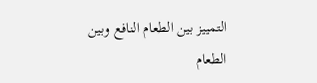التمييز بين الطعام النافع وبين الطعام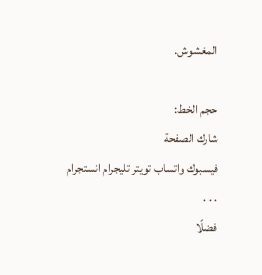المغشوش.

حجم الخط:
شارك الصفحة
فيسبوك واتساب تويتر تليجرام انستجرام
. . .
فضلًا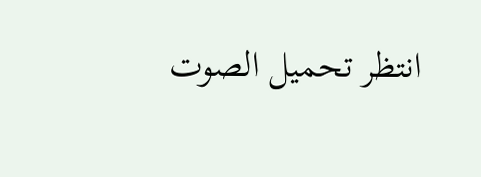انتظر تحميل الصوت